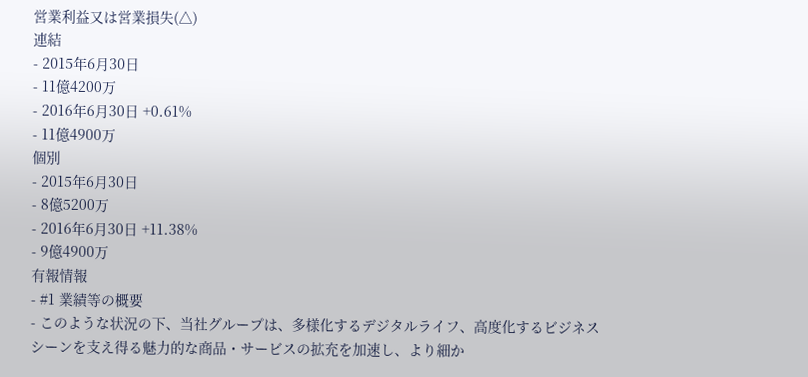営業利益又は営業損失(△)
連結
- 2015年6月30日
- 11億4200万
- 2016年6月30日 +0.61%
- 11億4900万
個別
- 2015年6月30日
- 8億5200万
- 2016年6月30日 +11.38%
- 9億4900万
有報情報
- #1 業績等の概要
- このような状況の下、当社グループは、多様化するデジタルライフ、高度化するビジネスシーンを支え得る魅力的な商品・サービスの拡充を加速し、より細か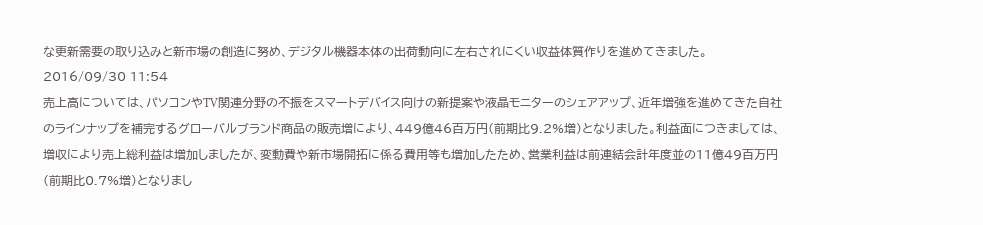な更新需要の取り込みと新市場の創造に努め、デジタル機器本体の出荷動向に左右されにくい収益体質作りを進めてきました。2016/09/30 11:54
売上高については、パソコンやTV関連分野の不振をスマートデバイス向けの新提案や液晶モニターのシェアアップ、近年増強を進めてきた自社のラインナップを補完するグローバルブランド商品の販売増により、449億46百万円(前期比9.2%増)となりました。利益面につきましては、増収により売上総利益は増加しましたが、変動費や新市場開拓に係る費用等も増加したため、営業利益は前連結会計年度並の11億49百万円(前期比0.7%増)となりまし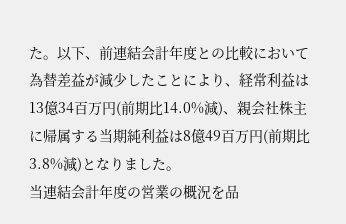た。以下、前連結会計年度との比較において為替差益が減少したことにより、経常利益は13億34百万円(前期比14.0%減)、親会社株主に帰属する当期純利益は8億49百万円(前期比3.8%減)となりました。
当連結会計年度の営業の概況を品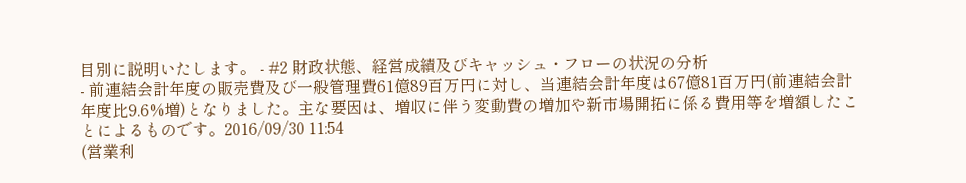目別に説明いたします。 - #2 財政状態、経営成績及びキャッシュ・フローの状況の分析
- 前連結会計年度の販売費及び一般管理費61億89百万円に対し、当連結会計年度は67億81百万円(前連結会計年度比9.6%増)となりました。主な要因は、増収に伴う変動費の増加や新市場開拓に係る費用等を増額したことによるものです。2016/09/30 11:54
(営業利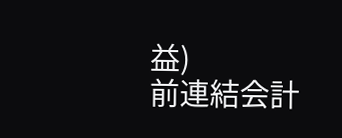益)
前連結会計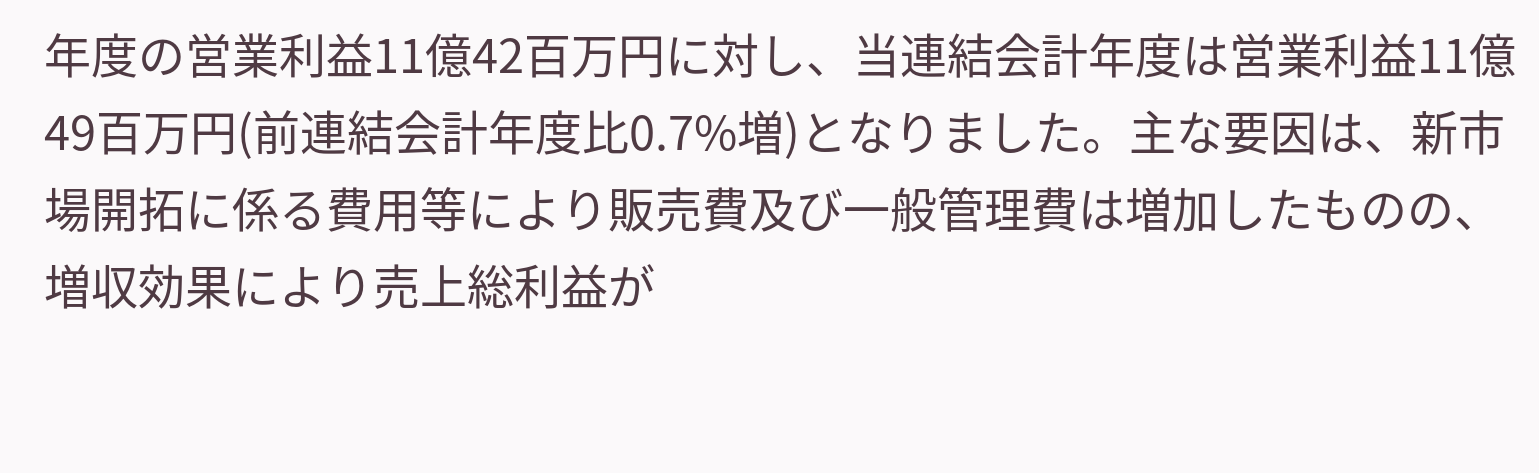年度の営業利益11億42百万円に対し、当連結会計年度は営業利益11億49百万円(前連結会計年度比0.7%増)となりました。主な要因は、新市場開拓に係る費用等により販売費及び一般管理費は増加したものの、増収効果により売上総利益が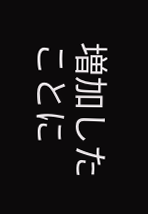増加したことに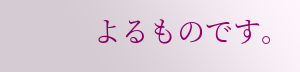よるものです。